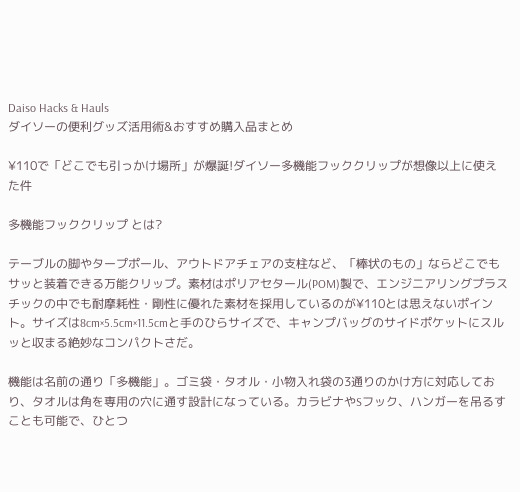Daiso Hacks & Hauls
ダイソーの便利グッズ活用術&おすすめ購入品まとめ

¥110で「どこでも引っかけ場所」が爆誕!ダイソー多機能フッククリップが想像以上に使えた件

多機能フッククリップ とは?

テーブルの脚やタープポール、アウトドアチェアの支柱など、「棒状のもの」ならどこでもサッと装着できる万能クリップ。素材はポリアセタール(POM)製で、エンジニアリングプラスチックの中でも耐摩耗性・剛性に優れた素材を採用しているのが¥110とは思えないポイント。サイズは8cm×5.5cm×11.5cmと手のひらサイズで、キャンプバッグのサイドポケットにスルッと収まる絶妙なコンパクトさだ。

機能は名前の通り「多機能」。ゴミ袋・タオル・小物入れ袋の3通りのかけ方に対応しており、タオルは角を専用の穴に通す設計になっている。カラビナやSフック、ハンガーを吊るすことも可能で、ひとつ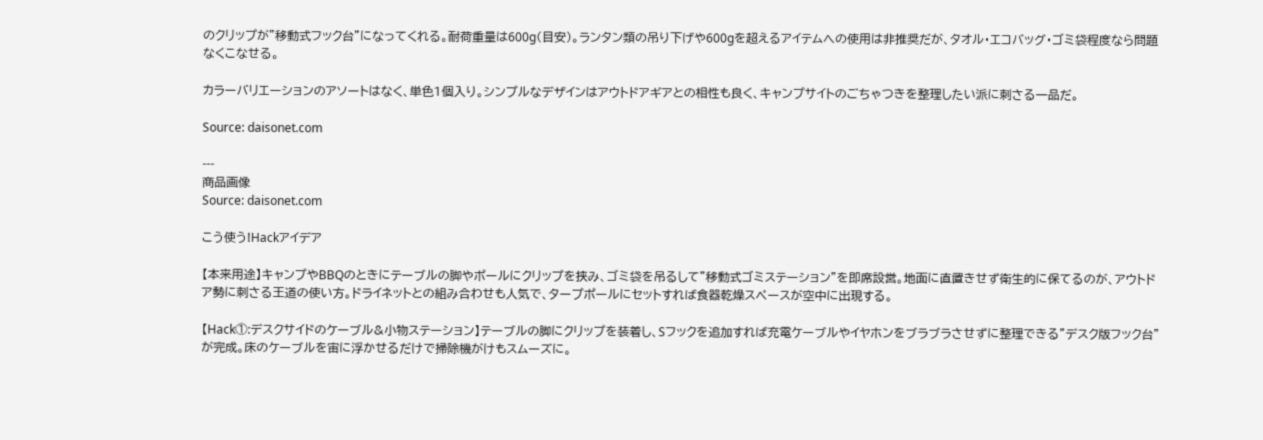のクリップが"移動式フック台"になってくれる。耐荷重量は600g(目安)。ランタン類の吊り下げや600gを超えるアイテムへの使用は非推奨だが、タオル・エコバッグ・ゴミ袋程度なら問題なくこなせる。

カラーバリエーションのアソートはなく、単色1個入り。シンプルなデザインはアウトドアギアとの相性も良く、キャンプサイトのごちゃつきを整理したい派に刺さる一品だ。

Source: daisonet.com

---
商品画像
Source: daisonet.com

こう使う!Hackアイデア

【本来用途】キャンプやBBQのときにテーブルの脚やポールにクリップを挟み、ゴミ袋を吊るして"移動式ゴミステーション"を即席設営。地面に直置きせず衛生的に保てるのが、アウトドア勢に刺さる王道の使い方。ドライネットとの組み合わせも人気で、タープポールにセットすれば食器乾燥スペースが空中に出現する。

【Hack①:デスクサイドのケーブル&小物ステーション】テーブルの脚にクリップを装着し、Sフックを追加すれば充電ケーブルやイヤホンをブラブラさせずに整理できる"デスク版フック台"が完成。床のケーブルを宙に浮かせるだけで掃除機がけもスムーズに。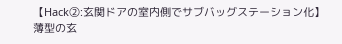【Hack②:玄関ドアの室内側でサブバッグステーション化】薄型の玄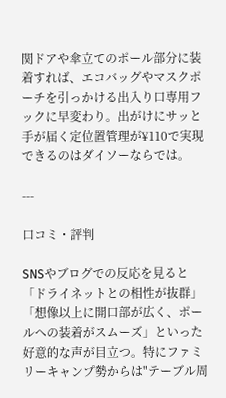関ドアや傘立てのポール部分に装着すれば、エコバッグやマスクポーチを引っかける出入り口専用フックに早変わり。出がけにサッと手が届く定位置管理が¥110で実現できるのはダイソーならでは。

---

口コミ・評判

SNSやブログでの反応を見ると「ドライネットとの相性が抜群」「想像以上に開口部が広く、ポールへの装着がスムーズ」といった好意的な声が目立つ。特にファミリーキャンプ勢からは"テーブル周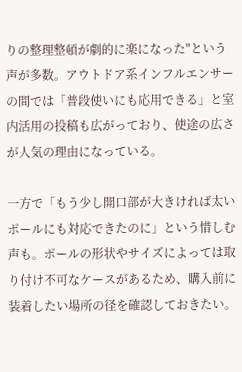りの整理整頓が劇的に楽になった"という声が多数。アウトドア系インフルエンサーの間では「普段使いにも応用できる」と室内活用の投稿も広がっており、使途の広さが人気の理由になっている。

一方で「もう少し開口部が大きければ太いポールにも対応できたのに」という惜しむ声も。ポールの形状やサイズによっては取り付け不可なケースがあるため、購入前に装着したい場所の径を確認しておきたい。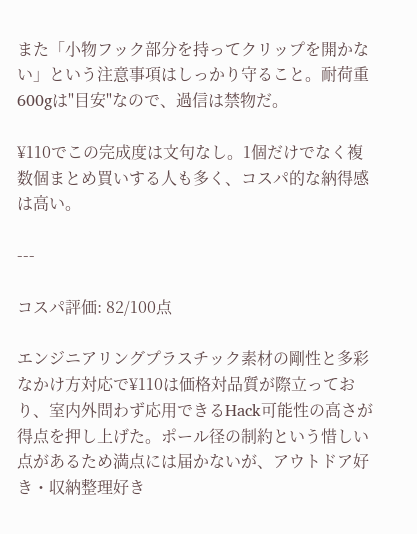また「小物フック部分を持ってクリップを開かない」という注意事項はしっかり守ること。耐荷重600gは"目安"なので、過信は禁物だ。

¥110でこの完成度は文句なし。1個だけでなく複数個まとめ買いする人も多く、コスパ的な納得感は高い。

---

コスパ評価: 82/100点

エンジニアリングプラスチック素材の剛性と多彩なかけ方対応で¥110は価格対品質が際立っており、室内外問わず応用できるHack可能性の高さが得点を押し上げた。ポール径の制約という惜しい点があるため満点には届かないが、アウトドア好き・収納整理好き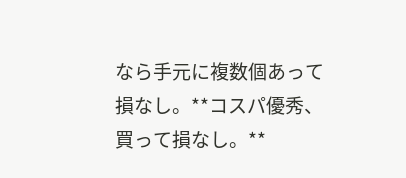なら手元に複数個あって損なし。**コスパ優秀、買って損なし。**